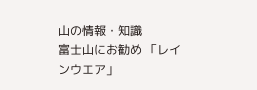山の情報・知識
富士山にお勧め 「レインウエア」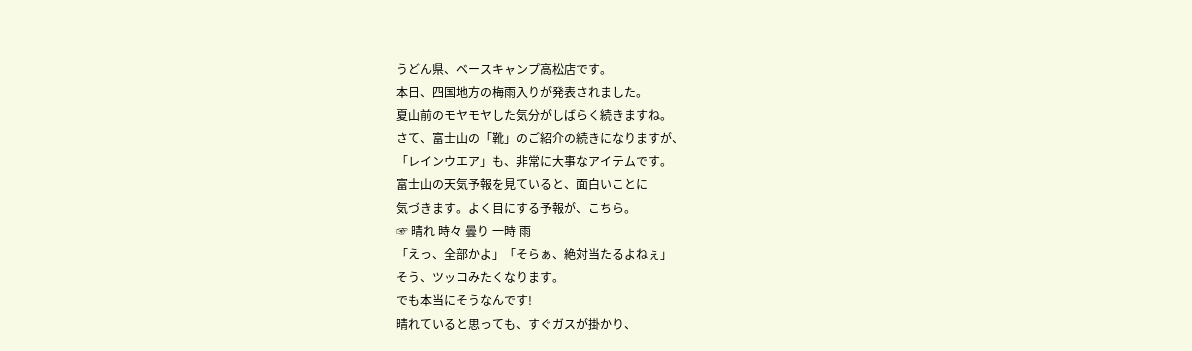うどん県、ベースキャンプ高松店です。
本日、四国地方の梅雨入りが発表されました。
夏山前のモヤモヤした気分がしばらく続きますね。
さて、富士山の「靴」のご紹介の続きになりますが、
「レインウエア」も、非常に大事なアイテムです。
富士山の天気予報を見ていると、面白いことに
気づきます。よく目にする予報が、こちら。
☞ 晴れ 時々 曇り 一時 雨
「えっ、全部かよ」「そらぁ、絶対当たるよねぇ」
そう、ツッコみたくなります。
でも本当にそうなんです!
晴れていると思っても、すぐガスが掛かり、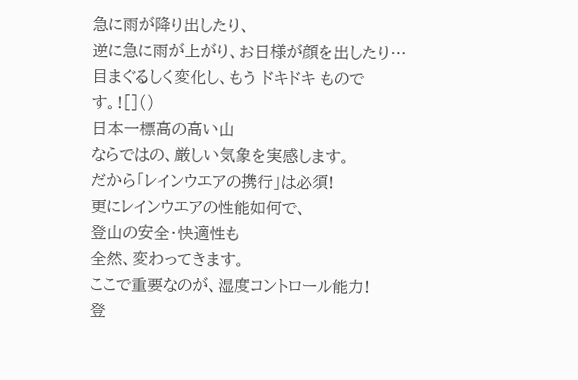急に雨が降り出したり、
逆に急に雨が上がり、お日様が顔を出したり…
目まぐるしく変化し、もう ドキドキ ものです。![]()
日本一標高の高い山
ならではの、厳しい気象を実感します。
だから「レインウエアの携行」は必須!
更にレインウエアの性能如何で、
登山の安全・快適性も
全然、変わってきます。
ここで重要なのが、湿度コントロール能力!
登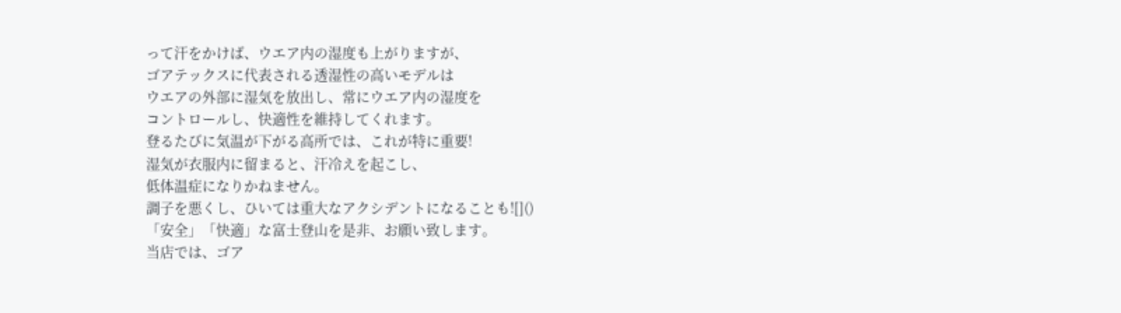って汗をかけば、ウエア内の湿度も上がりますが、
ゴアテックスに代表される透湿性の高いモデルは
ウエアの外部に湿気を放出し、常にウエア内の湿度を
コントロールし、快適性を維持してくれます。
登るたびに気温が下がる高所では、これが特に重要!
湿気が衣服内に留まると、汗冷えを起こし、
低体温症になりかねません。
調子を悪くし、ひいては重大なアクシデントになることも![]()
「安全」「快適」な富士登山を是非、お願い致します。
当店では、ゴア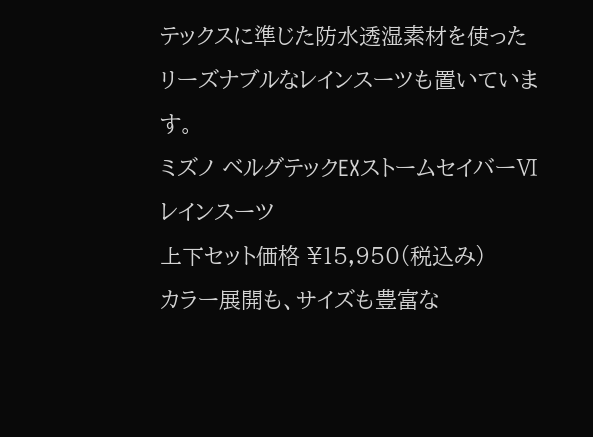テックスに準じた防水透湿素材を使った
リーズナブルなレインスーツも置いています。
ミズノ ベルグテックEXストームセイバーⅥレインスーツ
上下セット価格 ¥15,950(税込み)
カラー展開も、サイズも豊富な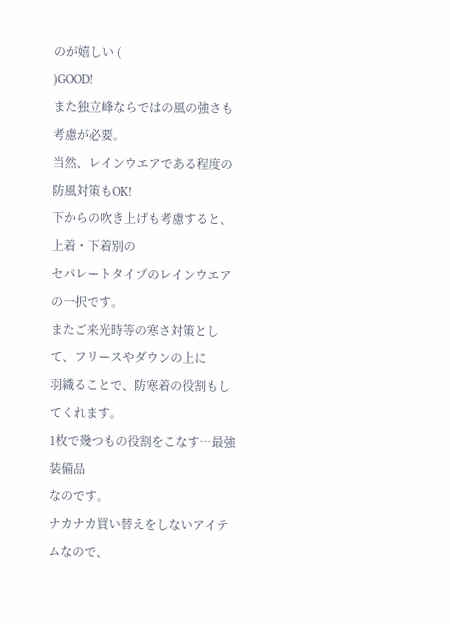のが嬉しい (
)GOOD!
また独立峰ならではの風の強さも考慮が必要。
当然、レインウエアである程度の防風対策もOK!
下からの吹き上げも考慮すると、上着・下着別の
セパレートタイプのレインウエアの一択です。
またご来光時等の寒さ対策として、フリースやダウンの上に
羽織ることで、防寒着の役割もしてくれます。
1枚で幾つもの役割をこなす…最強装備品
なのです。
ナカナカ買い替えをしないアイテムなので、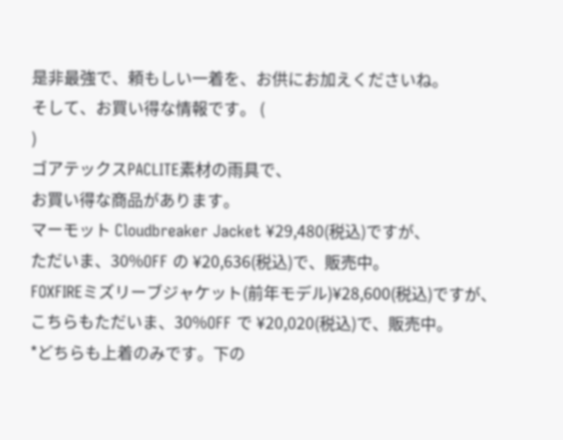是非最強で、頼もしい一着を、お供にお加えくださいね。
そして、お買い得な情報です。 (
)
ゴアテックスPACLITE素材の雨具で、
お買い得な商品があります。
マーモット Cloudbreaker Jacket ¥29,480(税込)ですが、
ただいま、30%OFF の ¥20,636(税込)で、販売中。
FOXFIREミズリーブジャケット(前年モデル)¥28,600(税込)ですが、
こちらもただいま、30%OFF で ¥20,020(税込)で、販売中。
*どちらも上着のみです。下の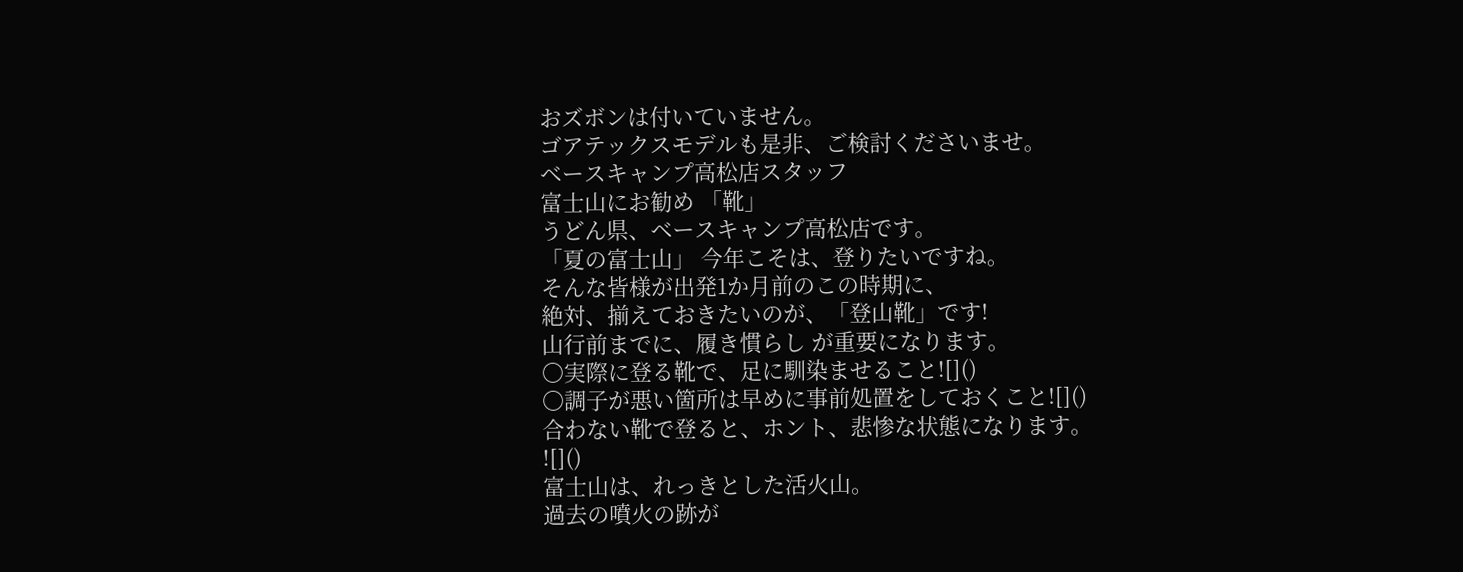おズボンは付いていません。
ゴアテックスモデルも是非、ご検討くださいませ。
ベースキャンプ高松店スタッフ
富士山にお勧め 「靴」
うどん県、ベースキャンプ高松店です。
「夏の富士山」 今年こそは、登りたいですね。
そんな皆様が出発1か月前のこの時期に、
絶対、揃えておきたいのが、「登山靴」です!
山行前までに、履き慣らし が重要になります。
〇実際に登る靴で、足に馴染ませること![]()
〇調子が悪い箇所は早めに事前処置をしておくこと![]()
合わない靴で登ると、ホント、悲惨な状態になります。
![]()
富士山は、れっきとした活火山。
過去の噴火の跡が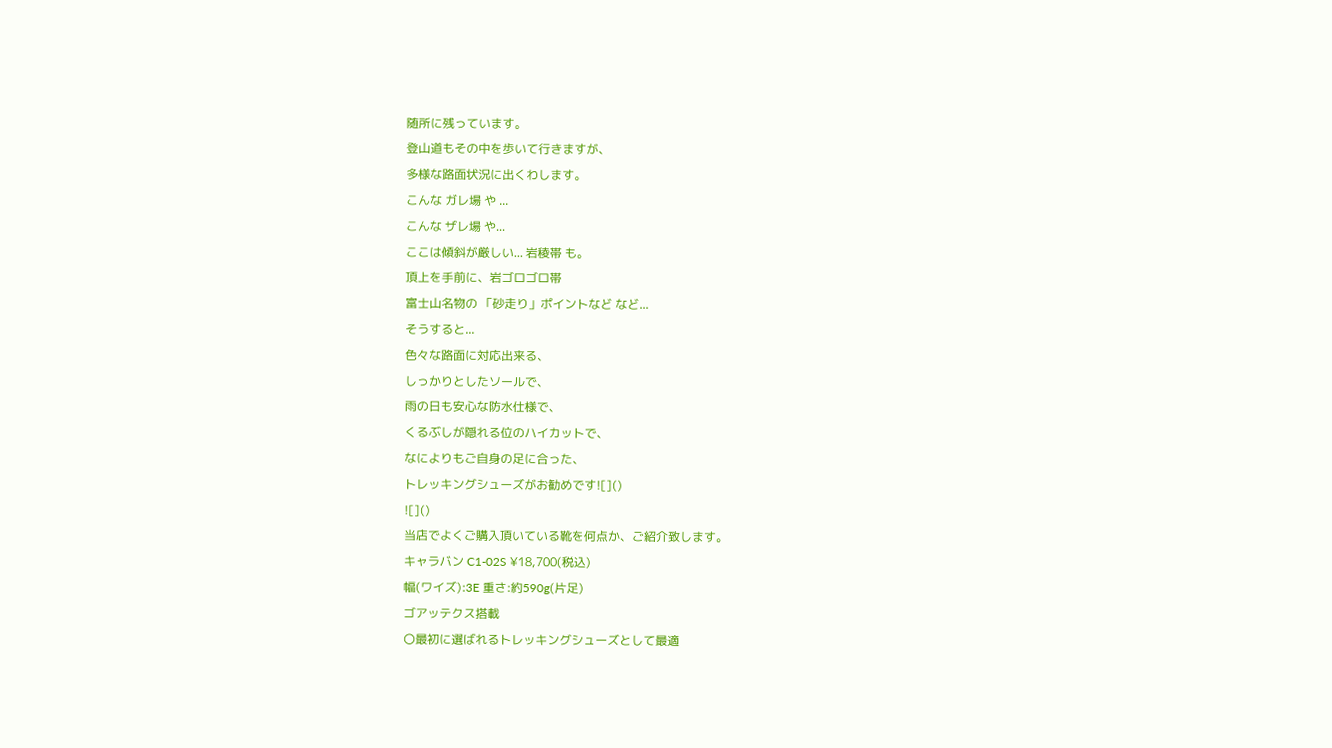随所に残っています。
登山道もその中を歩いて行きますが、
多様な路面状況に出くわします。
こんな ガレ場 や ...
こんな ザレ場 や...
ここは傾斜が厳しい... 岩稜帯 も。
頂上を手前に、岩ゴロゴロ帯
富士山名物の 「砂走り」ポイントなど など...
そうすると...
色々な路面に対応出来る、
しっかりとしたソールで、
雨の日も安心な防水仕様で、
くるぶしが隠れる位のハイカットで、
なによりもご自身の足に合った、
トレッキングシューズがお勧めです![]()
![]()
当店でよくご購入頂いている靴を何点か、ご紹介致します。
キャラバン C1-02S ¥18,700(税込)
幅(ワイズ):3E 重さ:約590g(片足)
ゴアッテクス搭載
〇最初に選ばれるトレッキングシューズとして最適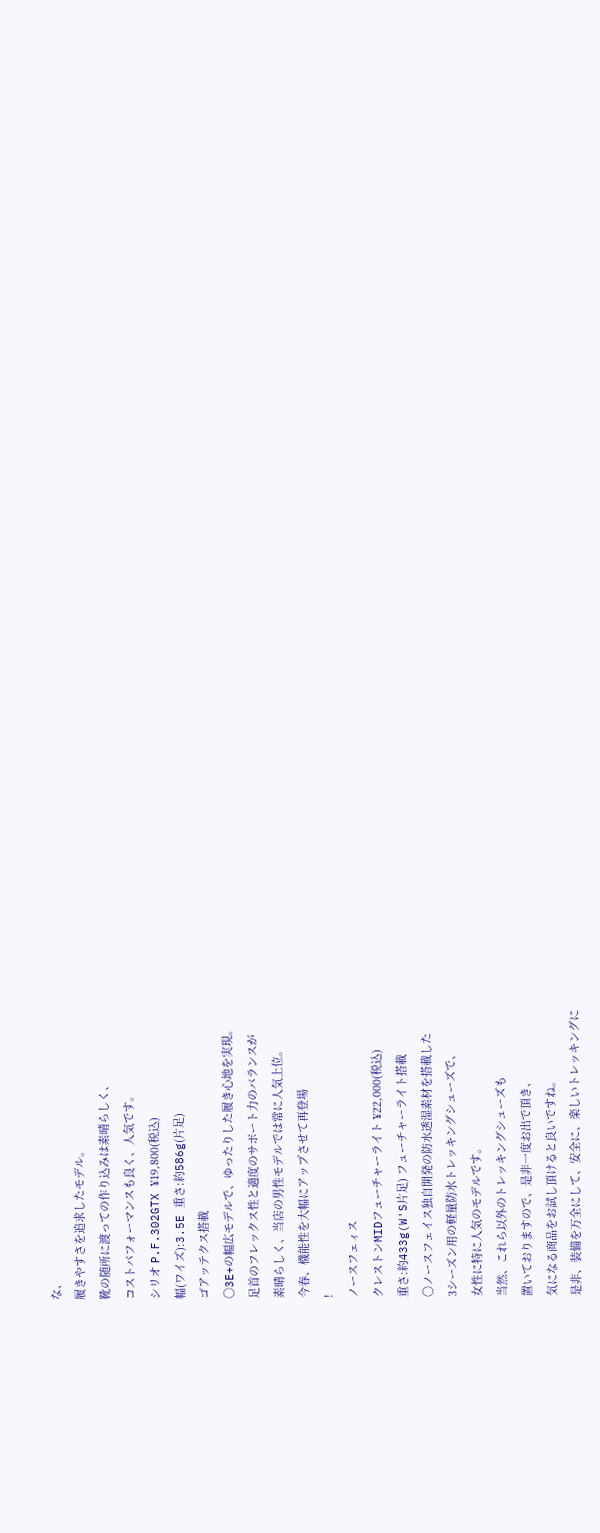な、
履きやすさを追求したモデル。
靴の随所に渡っての作り込みは素晴らしく、
コストパフォーマンスも良く、人気です。
シリオ P.F.302GTX ¥19,800(税込)
幅(ワイズ):3.5E 重さ:約586g(片足)
ゴアッテクス搭載
〇3E+の幅広モデルで、ゆったりした履き心地を実現。
足首のフレックス性と適度のサポート力のバランスが
素晴らしく、当店の男性モデルでは常に人気上位。
今春、機能性を大幅にアップさせて再登場
!
ノースフェィス
クレストンMIDフューチャーライト ¥22,000(税込)
重さ:約433g(W'S片足) フューチャーライト搭載
〇ノースフェイス独自開発の防水透湿素材を搭載した
3シーズン用の軽量防水トレッキングシューズで、
女性に特に人気のモデルです。
当然、これら以外のトレッキングシューズも
置いておりますので、是非一度お出で頂き、
気になる商品をお試し頂けると良いですね。
是非、装備を万全にして、安全に、楽しいトレッキングに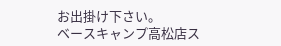お出掛け下さい。
ベースキャンプ高松店ス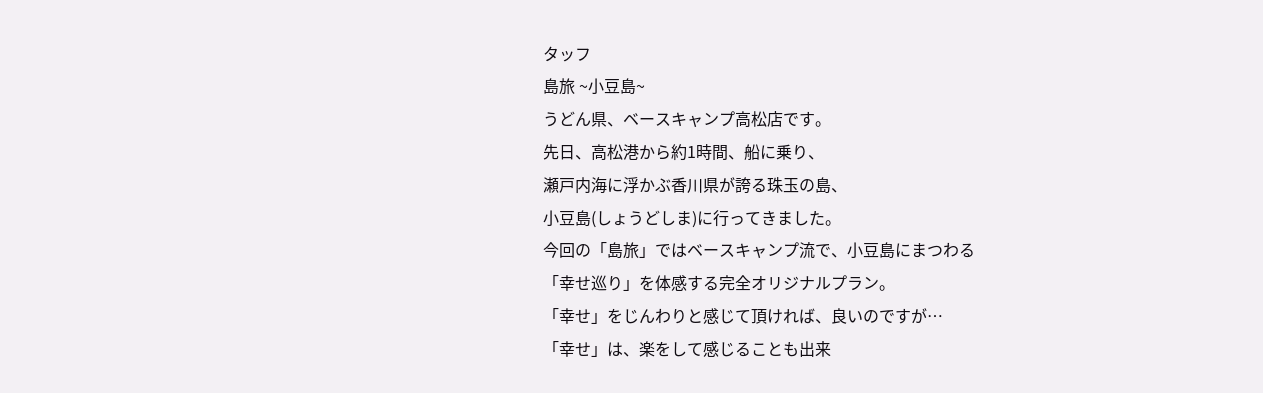タッフ
島旅 ~小豆島~
うどん県、ベースキャンプ高松店です。
先日、高松港から約1時間、船に乗り、
瀬戸内海に浮かぶ香川県が誇る珠玉の島、
小豆島(しょうどしま)に行ってきました。
今回の「島旅」ではベースキャンプ流で、小豆島にまつわる
「幸せ巡り」を体感する完全オリジナルプラン。
「幸せ」をじんわりと感じて頂ければ、良いのですが…
「幸せ」は、楽をして感じることも出来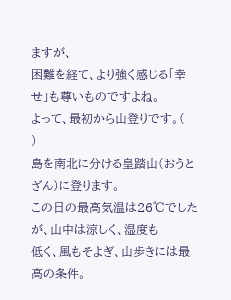ますが、
困難を経て、より強く感じる「幸せ」も尊いものですよね。
よって、最初から山登りです。(
)
島を南北に分ける皇踏山(おうとざん)に登ります。
この日の最高気温は26℃でしたが、山中は涼しく、湿度も
低く、風もそよぎ、山歩きには最高の条件。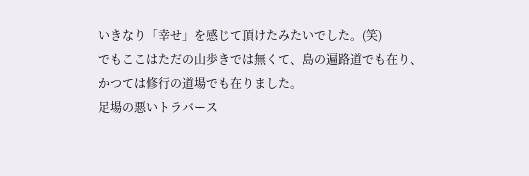いきなり「幸せ」を感じて頂けたみたいでした。(笑)
でもここはただの山歩きでは無くて、島の遍路道でも在り、
かつては修行の道場でも在りました。
足場の悪いトラバース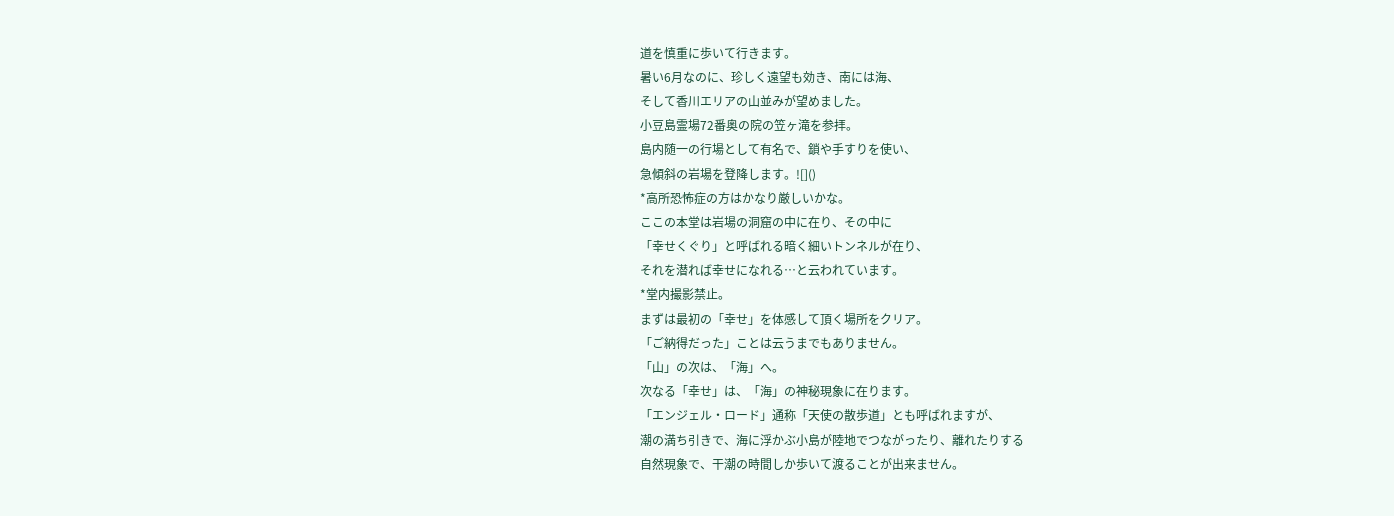道を慎重に歩いて行きます。
暑い6月なのに、珍しく遠望も効き、南には海、
そして香川エリアの山並みが望めました。
小豆島霊場72番奥の院の笠ヶ滝を参拝。
島内随一の行場として有名で、鎖や手すりを使い、
急傾斜の岩場を登降します。![]()
*高所恐怖症の方はかなり厳しいかな。
ここの本堂は岩場の洞窟の中に在り、その中に
「幸せくぐり」と呼ばれる暗く細いトンネルが在り、
それを潜れば幸せになれる…と云われています。
*堂内撮影禁止。
まずは最初の「幸せ」を体感して頂く場所をクリア。
「ご納得だった」ことは云うまでもありません。
「山」の次は、「海」へ。
次なる「幸せ」は、「海」の神秘現象に在ります。
「エンジェル・ロード」通称「天使の散歩道」とも呼ばれますが、
潮の満ち引きで、海に浮かぶ小島が陸地でつながったり、離れたりする
自然現象で、干潮の時間しか歩いて渡ることが出来ません。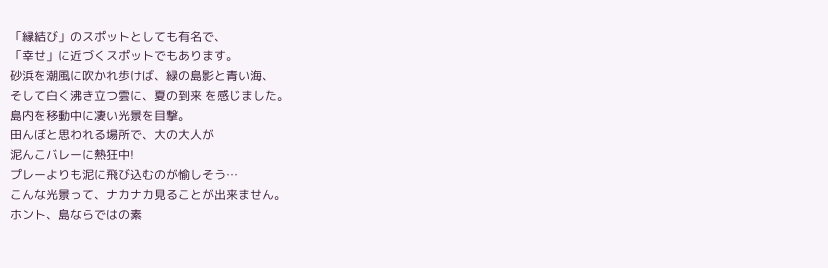「縁結び」のスポットとしても有名で、
「幸せ」に近づくスポットでもあります。
砂浜を潮風に吹かれ歩けば、緑の島影と青い海、
そして白く沸き立つ雲に、夏の到来 を感じました。
島内を移動中に凄い光景を目撃。
田んぼと思われる場所で、大の大人が
泥んこバレーに熱狂中!
プレーよりも泥に飛び込むのが愉しそう…
こんな光景って、ナカナカ見ることが出来ません。
ホント、島ならではの素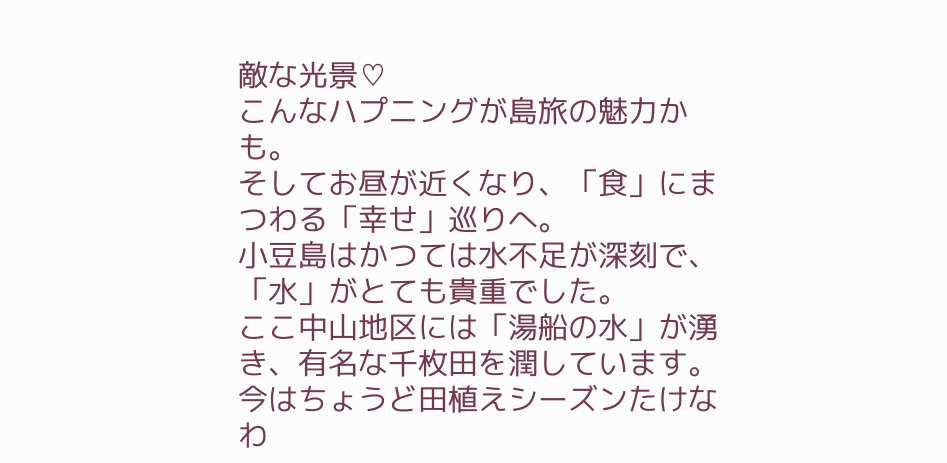敵な光景♡
こんなハプニングが島旅の魅力かも。
そしてお昼が近くなり、「食」にまつわる「幸せ」巡りへ。
小豆島はかつては水不足が深刻で、「水」がとても貴重でした。
ここ中山地区には「湯船の水」が湧き、有名な千枚田を潤しています。
今はちょうど田植えシーズンたけなわ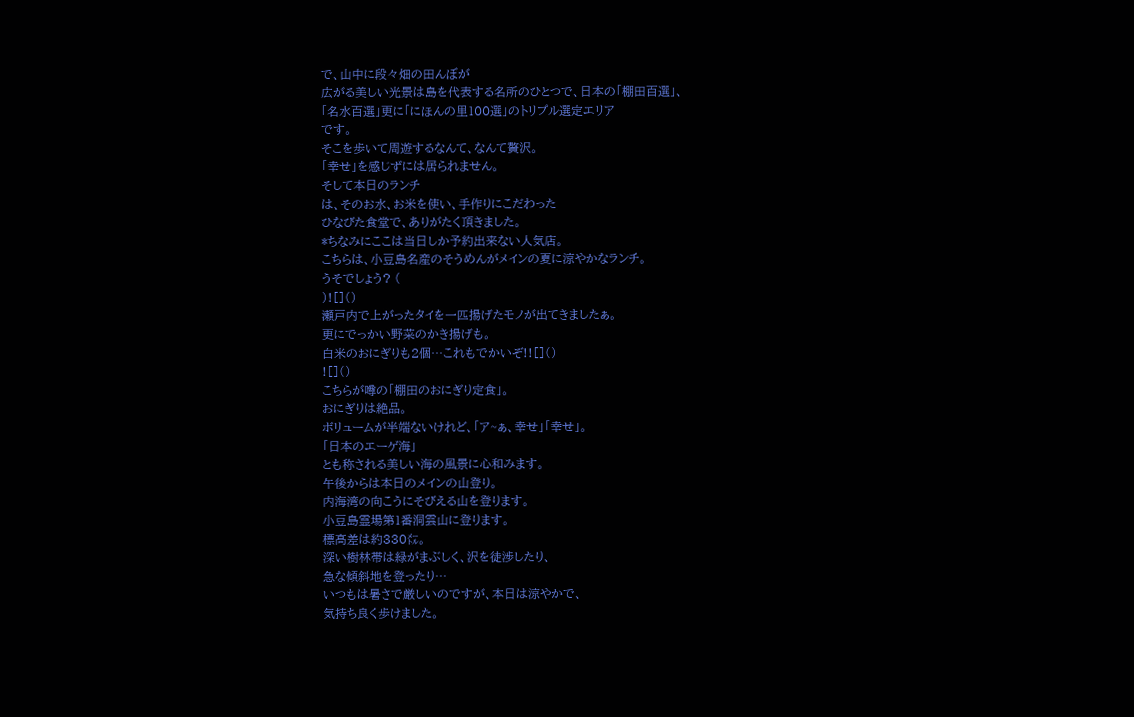で、山中に段々畑の田んぼが
広がる美しい光景は島を代表する名所のひとつで、日本の「棚田百選」、
「名水百選」更に「にほんの里100選」のトリプル選定エリア
です。
そこを歩いて周遊するなんて、なんて贅沢。
「幸せ」を感じずには居られません。
そして本日のランチ
は、そのお水、お米を使い、手作りにこだわった
ひなびた食堂で、ありがたく頂きました。
*ちなみにここは当日しか予約出来ない人気店。
こちらは、小豆島名産のそうめんがメインの夏に涼やかなランチ。
うそでしょう? (
)![]()
瀬戸内で上がったタイを一匹揚げたモノが出てきましたぁ。
更にでっかい野菜のかき揚げも。
白米のおにぎりも2個…これもでかいぞ!![]()
![]()
こちらが噂の「棚田のおにぎり定食」。
おにぎりは絶品。
ボリュームが半端ないけれど、「ア~ぁ、幸せ」「幸せ」。
「日本のエーゲ海」
とも称される美しい海の風景に心和みます。
午後からは本日のメインの山登り。
内海湾の向こうにそびえる山を登ります。
小豆島霊場第1番洞雲山に登ります。
標高差は約330㍍。
深い樹林帯は緑がまぶしく、沢を徒渉したり、
急な傾斜地を登ったり…
いつもは暑さで厳しいのですが、本日は涼やかで、
気持ち良く歩けました。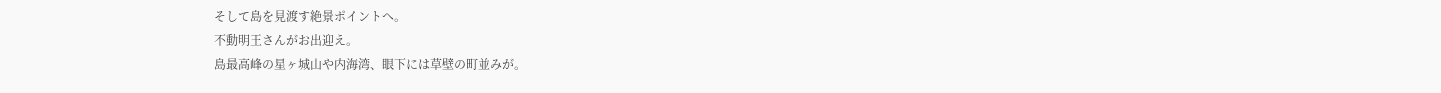そして島を見渡す絶景ポイントへ。
不動明王さんがお出迎え。
島最高峰の星ヶ城山や内海湾、眼下には草壁の町並みが。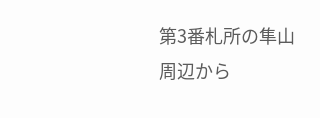第3番札所の隼山周辺から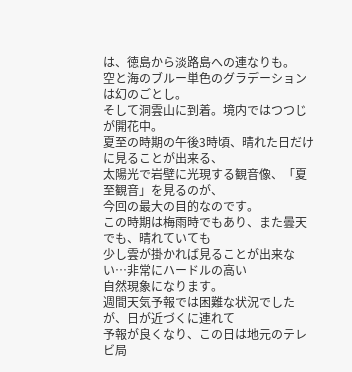は、徳島から淡路島への連なりも。
空と海のブルー単色のグラデーションは幻のごとし。
そして洞雲山に到着。境内ではつつじが開花中。
夏至の時期の午後3時頃、晴れた日だけに見ることが出来る、
太陽光で岩壁に光現する観音像、「夏至観音」を見るのが、
今回の最大の目的なのです。
この時期は梅雨時でもあり、また曇天でも、晴れていても
少し雲が掛かれば見ることが出来ない…非常にハードルの高い
自然現象になります。
週間天気予報では困難な状況でしたが、日が近づくに連れて
予報が良くなり、この日は地元のテレビ局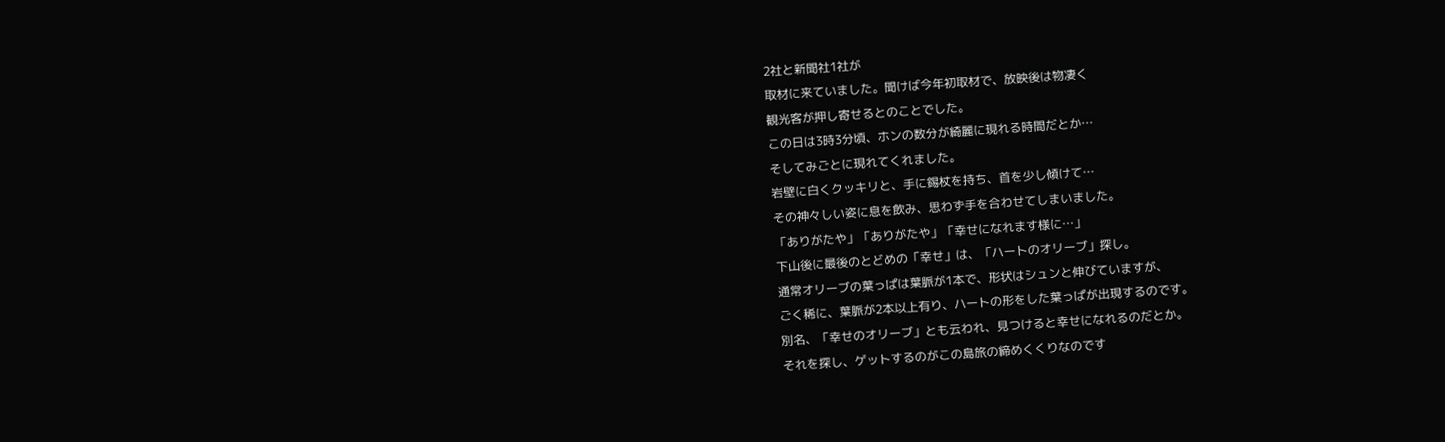2社と新聞社1社が
取材に来ていました。聞けば今年初取材で、放映後は物凄く
観光客が押し寄せるとのことでした。
この日は3時3分頃、ホンの数分が綺麗に現れる時間だとか…
そしてみごとに現れてくれました。
岩壁に白くクッキリと、手に錫杖を持ち、首を少し傾けて…
その神々しい姿に息を飲み、思わず手を合わせてしまいました。
「ありがたや」「ありがたや」「幸せになれます様に…」
下山後に最後のとどめの「幸せ」は、「ハートのオリーブ」探し。
通常オリーブの葉っぱは葉脈が1本で、形状はシュンと伸びていますが、
ごく稀に、葉脈が2本以上有り、ハートの形をした葉っぱが出現するのです。
別名、「幸せのオリーブ」とも云われ、見つけると幸せになれるのだとか。
それを探し、ゲットするのがこの島旅の締めくくりなのです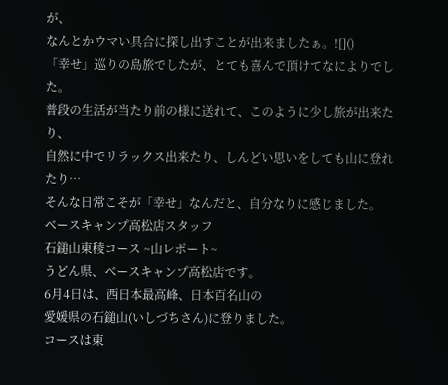が、
なんとかウマい具合に探し出すことが出来ましたぁ。![]()
「幸せ」巡りの島旅でしたが、とても喜んで頂けてなによりでした。
普段の生活が当たり前の様に送れて、このように少し旅が出来たり、
自然に中でリラックス出来たり、しんどい思いをしても山に登れたり…
そんな日常こそが「幸せ」なんだと、自分なりに感じました。
ベースキャンプ高松店スタッフ
石鎚山東稜コース ~山レポート~
うどん県、ベースキャンプ高松店です。
6月4日は、西日本最高峰、日本百名山の
愛媛県の石鎚山(いしづちさん)に登りました。
コースは東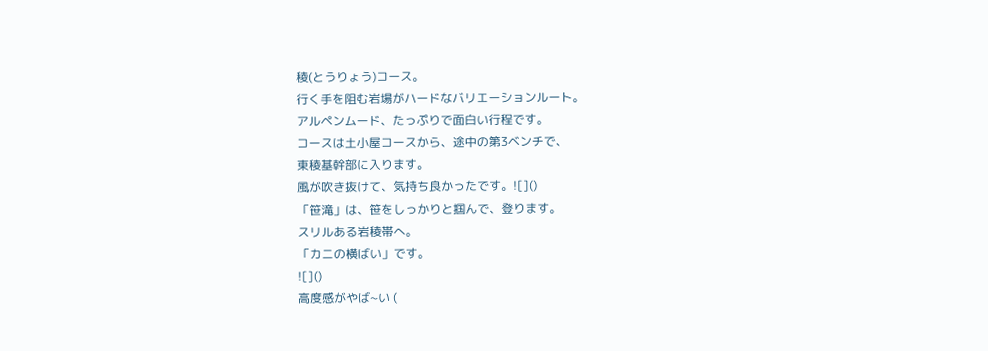稜(とうりょう)コース。
行く手を阻む岩場がハードなバリエーションルート。
アルペンムード、たっぷりで面白い行程です。
コースは土小屋コースから、途中の第3ベンチで、
東稜基幹部に入ります。
風が吹き抜けて、気持ち良かったです。![]()
「笹滝」は、笹をしっかりと掴んで、登ります。
スリルある岩稜帯へ。
「カニの横ばい」です。
![]()
高度感がやば~い (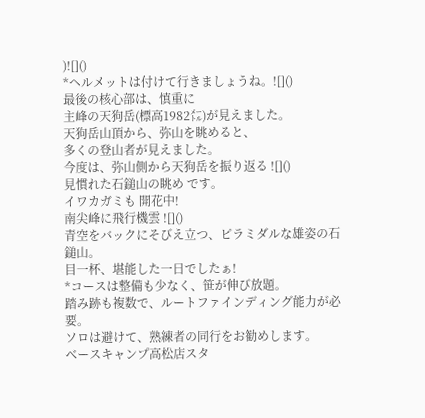)![]()
*ヘルメットは付けて行きましょうね。![]()
最後の核心部は、慎重に
主峰の天狗岳(標高1982㍍)が見えました。
天狗岳山頂から、弥山を眺めると、
多くの登山者が見えました。
今度は、弥山側から天狗岳を振り返る ![]()
見慣れた石鎚山の眺め です。
イワカガミも 開花中!
南尖峰に飛行機雲 ![]()
青空をバックにそびえ立つ、ピラミダルな雄姿の石鎚山。
目一杯、堪能した一日でしたぁ!
*コースは整備も少なく、笹が伸び放題。
踏み跡も複数で、ルートファインディング能力が必要。
ソロは避けて、熟練者の同行をお勧めします。
ベースキャンプ高松店スタ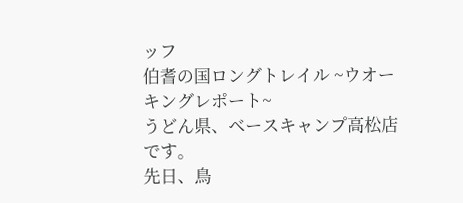ッフ
伯耆の国ロングトレイル ~ウオーキングレポート~
うどん県、ベースキャンプ高松店です。
先日、鳥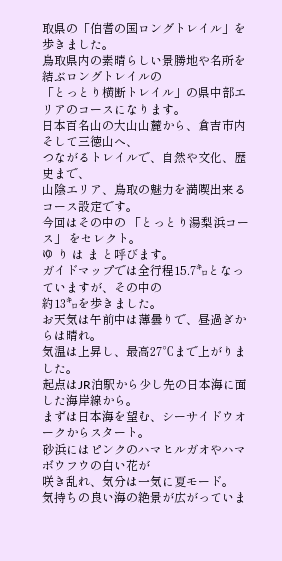取県の「伯耆の国ロングトレイル」を歩きました。
鳥取県内の素晴らしい景勝地や名所を結ぶロングトレイルの
「とっとり横断トレイル」の県中部エリアのコースになります。
日本百名山の大山山麓から、倉吉市内そして三徳山へ、
つながるトレイルで、自然や文化、歴史まで、
山陰エリア、鳥取の魅力を満喫出来るコース設定です。
今回はその中の 「とっとり湯梨浜コース」 をセレクト。
ゆ り は ま と呼びます。
ガイドマップでは全行程15.7㌔となっていますが、その中の
約13㌔を歩きました。
お天気は午前中は薄曇りで、昼過ぎからは晴れ。
気温は上昇し、最高27℃まで上がりました。
起点はJR泊駅から少し先の日本海に面した海岸線から。
まずは日本海を望む、シーサイドウオークからスタート。
砂浜にはピンクのハマヒルガオやハマボウフウの白い花が
咲き乱れ、気分は一気に夏モード。
気持ちの良い海の絶景が広がっていま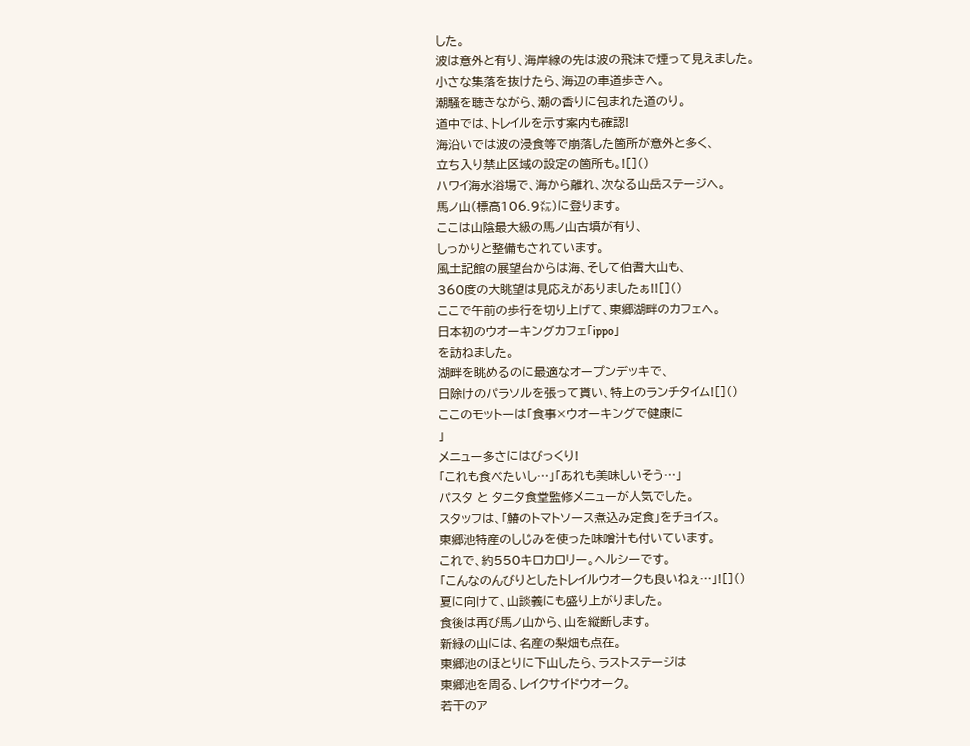した。
波は意外と有り、海岸線の先は波の飛沫で煙って見えました。
小さな集落を抜けたら、海辺の車道歩きへ。
潮騒を聴きながら、潮の香りに包まれた道のり。
道中では、トレイルを示す案内も確認!
海沿いでは波の浸食等で崩落した箇所が意外と多く、
立ち入り禁止区域の設定の箇所も。![]()
ハワイ海水浴場で、海から離れ、次なる山岳ステージへ。
馬ノ山(標高106.9㍍)に登ります。
ここは山陰最大級の馬ノ山古墳が有り、
しっかりと整備もされています。
風土記館の展望台からは海、そして伯耆大山も、
360度の大眺望は見応えがありましたぁ!![]()
ここで午前の歩行を切り上げて、東郷湖畔のカフェへ。
日本初のウオーキングカフェ「ippo」
を訪ねました。
湖畔を眺めるのに最適なオープンデッキで、
日除けのパラソルを張って貰い、特上のランチタイム![]()
ここのモットーは「食事×ウオーキングで健康に
」
メニュー多さにはびっくり!
「これも食べたいし…」「あれも美味しいそう…」
パスタ と タニタ食堂監修メニューが人気でした。
スタッフは、「鰆のトマトソース煮込み定食」をチョイス。
東郷池特産のしじみを使った味噌汁も付いています。
これで、約550キロカロリー。ヘルシーです。
「こんなのんびりとしたトレイルウオークも良いねぇ…」![]()
夏に向けて、山談義にも盛り上がりました。
食後は再び馬ノ山から、山を縦断します。
新緑の山には、名産の梨畑も点在。
東郷池のほとりに下山したら、ラストステージは
東郷池を周る、レイクサイドウオーク。
若干のア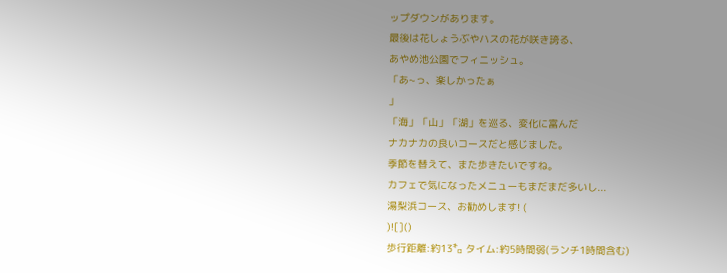ップダウンがあります。
最後は花しょうぶやハスの花が咲き誇る、
あやめ池公園でフィニッシュ。
「あ~っ、楽しかったぁ
」
「海」「山」「湖」を巡る、変化に富んだ
ナカナカの良いコースだと感じました。
季節を替えて、また歩きたいですね。
カフェで気になったメニューもまだまだ多いし...
湯梨浜コース、お勧めします! (
)![]()
歩行距離:約13㌔ タイム:約5時間弱(ランチ1時間含む)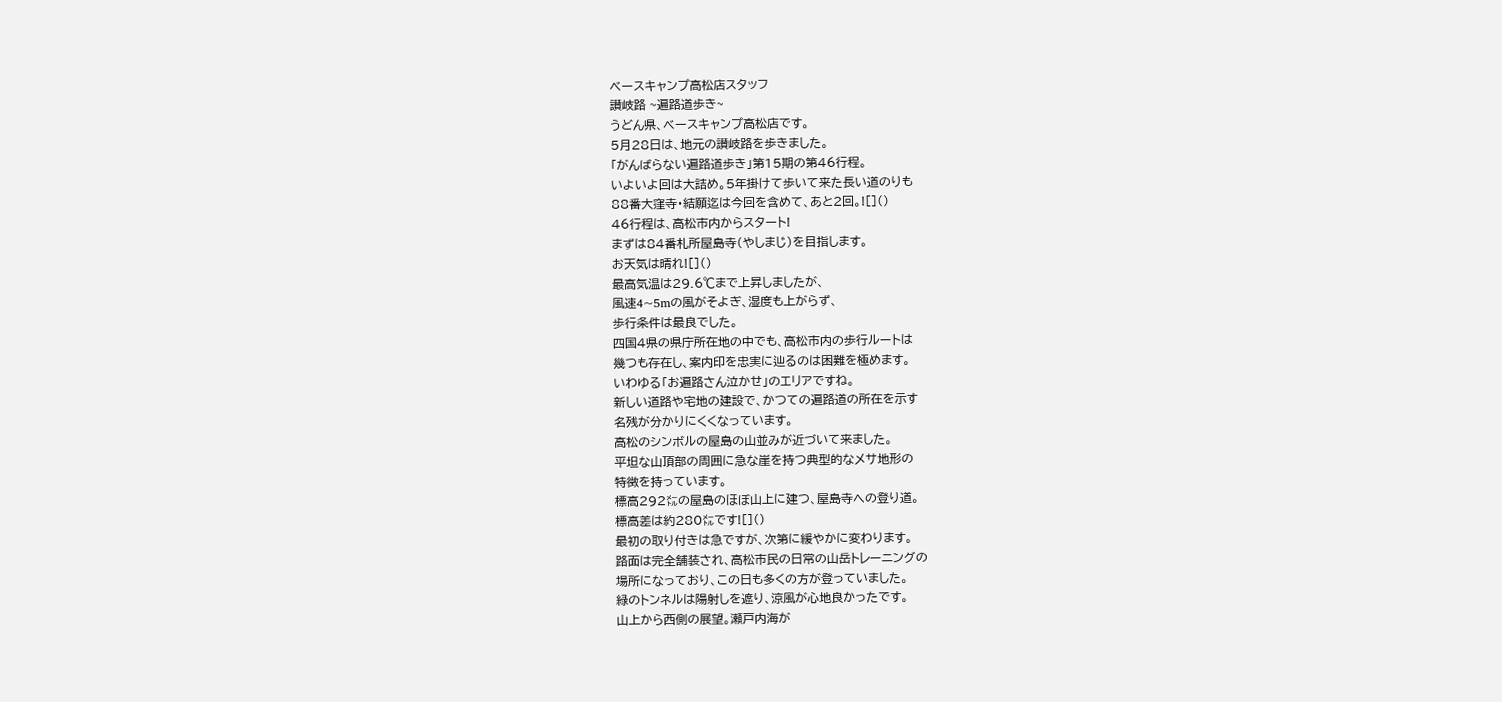ベースキャンプ高松店スタッフ
讃岐路 ~遍路道歩き~
うどん県、ベースキャンプ高松店です。
5月28日は、地元の讃岐路を歩きました。
「がんばらない遍路道歩き」第15期の第46行程。
いよいよ回は大詰め。5年掛けて歩いて来た長い道のりも
88番大窪寺・結願迄は今回を含めて、あと2回。![]()
46行程は、高松市内からスタート!
まずは84番札所屋島寺(やしまじ)を目指します。
お天気は晴れ![]()
最高気温は29.6℃まで上昇しましたが、
風速4~5mの風がそよぎ、湿度も上がらず、
歩行条件は最良でした。
四国4県の県庁所在地の中でも、高松市内の歩行ルートは
幾つも存在し、案内印を忠実に辿るのは困難を極めます。
いわゆる「お遍路さん泣かせ」のエリアですね。
新しい道路や宅地の建設で、かつての遍路道の所在を示す
名残が分かりにくくなっています。
高松のシンボルの屋島の山並みが近づいて来ました。
平坦な山頂部の周囲に急な崖を持つ典型的なメサ地形の
特徴を持っています。
標高292㍍の屋島のほぼ山上に建つ、屋島寺への登り道。
標高差は約280㍍です![]()
最初の取り付きは急ですが、次第に緩やかに変わります。
路面は完全舗装され、高松市民の日常の山岳トレーニングの
場所になっており、この日も多くの方が登っていました。
緑のトンネルは陽射しを遮り、涼風が心地良かったです。
山上から西側の展望。瀬戸内海が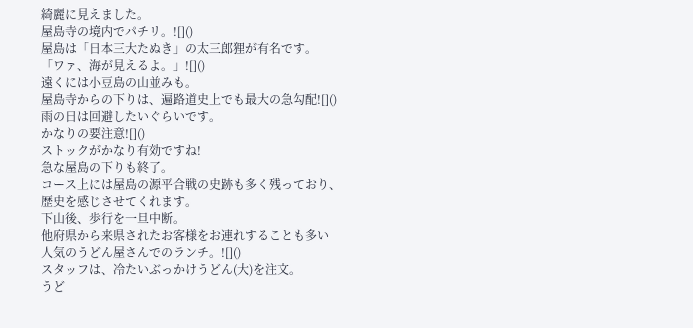綺麗に見えました。
屋島寺の境内でパチリ。![]()
屋島は「日本三大たぬき」の太三郎狸が有名です。
「ワァ、海が見えるよ。」![]()
遠くには小豆島の山並みも。
屋島寺からの下りは、遍路道史上でも最大の急勾配![]()
雨の日は回避したいぐらいです。
かなりの要注意![]()
ストックがかなり有効ですね!
急な屋島の下りも終了。
コース上には屋島の源平合戦の史跡も多く残っており、
歴史を感じさせてくれます。
下山後、歩行を一旦中断。
他府県から来県されたお客様をお連れすることも多い
人気のうどん屋さんでのランチ。![]()
スタッフは、冷たいぶっかけうどん(大)を注文。
うど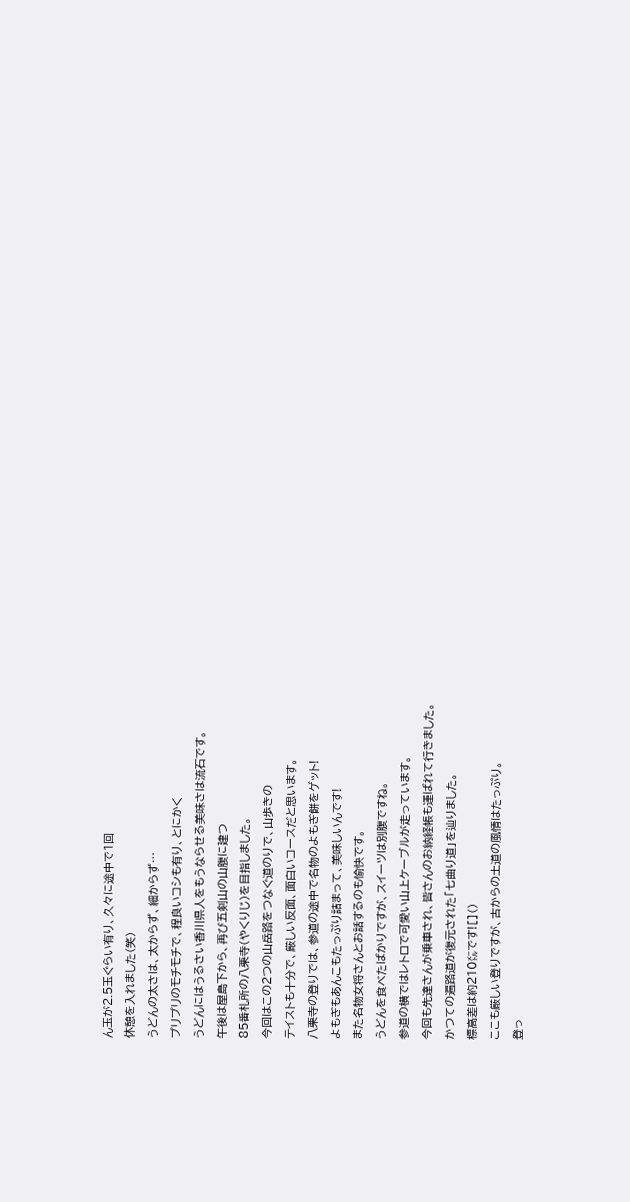ん玉が2.5玉ぐらい有り、久々に途中で1回
休憩を入れました(笑)
うどんの太さは、太からず、細からず…
プリプリのモチモチで、程良いコシも有り、とにかく
うどんにはうるさい香川県人をもうならせる美味さは流石です。
午後は屋島下から、再び五剣山の山腹に建つ
85番札所の八栗寺(やくりじ)を目指しました。
今回はこの2つの山岳路をつなぐ道のりで、山歩きの
テイストも十分で、厳しい反面、面白いコースだと思います。
八栗寺の登りでは、参道の途中で名物のよもぎ餅をゲット!
よもぎもあんこもたっぷり詰まって、美味しいんです!
また名物女将さんとお話するのも愉快です。
うどんを食べたばかりですが、スイーツは別腹ですね。
参道の横ではレトロで可愛い山上ケーブルが走っています。
今回も先達さんが乗車され、皆さんのお納経帳も運ばれて行きました。
かつての遍路道が復元された「七曲り道」を辿りました。
標高差は約210㍍です![]()
ここも厳しい登りですが、古からの土道の風情はたっぷり。
登っ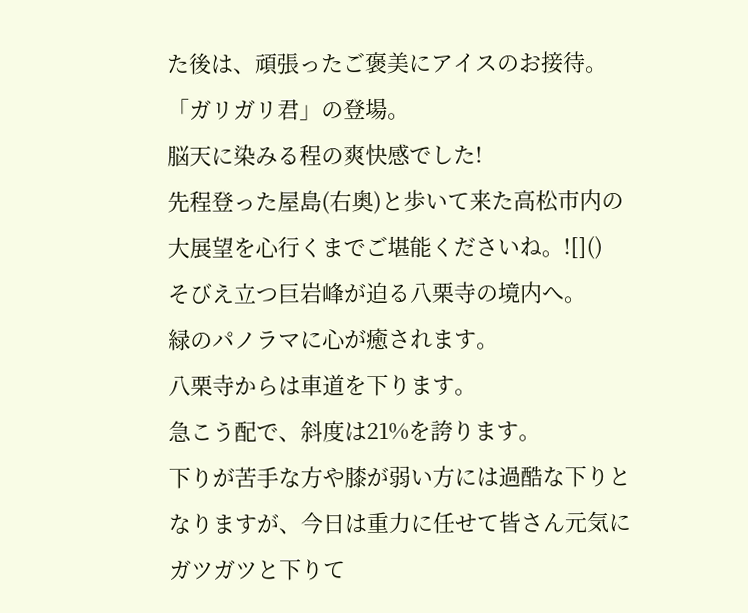た後は、頑張ったご褒美にアイスのお接待。
「ガリガリ君」の登場。
脳天に染みる程の爽快感でした!
先程登った屋島(右奥)と歩いて来た高松市内の
大展望を心行くまでご堪能くださいね。![]()
そびえ立つ巨岩峰が迫る八栗寺の境内へ。
緑のパノラマに心が癒されます。
八栗寺からは車道を下ります。
急こう配で、斜度は21%を誇ります。
下りが苦手な方や膝が弱い方には過酷な下りと
なりますが、今日は重力に任せて皆さん元気に
ガツガツと下りて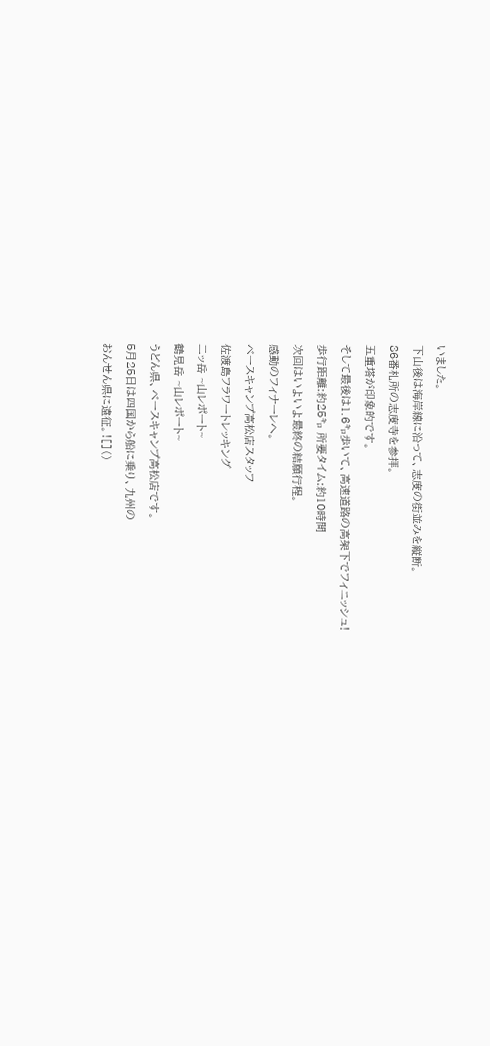いました。
下山後は海岸線に沿って、志度の街並みを縦断。
86番札所の志度寺を参拝。
五重塔が印象的です。
そして最後は1.6㌔歩いて、高速道路の高架下でフィニッシュ!
歩行距離:約25㌔ 所要タイム:約10時間
次回はいよいよ最終の結願行程。
感動のフィナーレへ。
ベースキャンプ高松店スタッフ
佐渡島フラワートレッキング
二ッ岳 ~山レポート~
鶴見岳 ~山レポート~
うどん県、ベースキャンプ高松店です。
5月25日は四国から船に乗り、九州の
おんせん県に遠征。![]()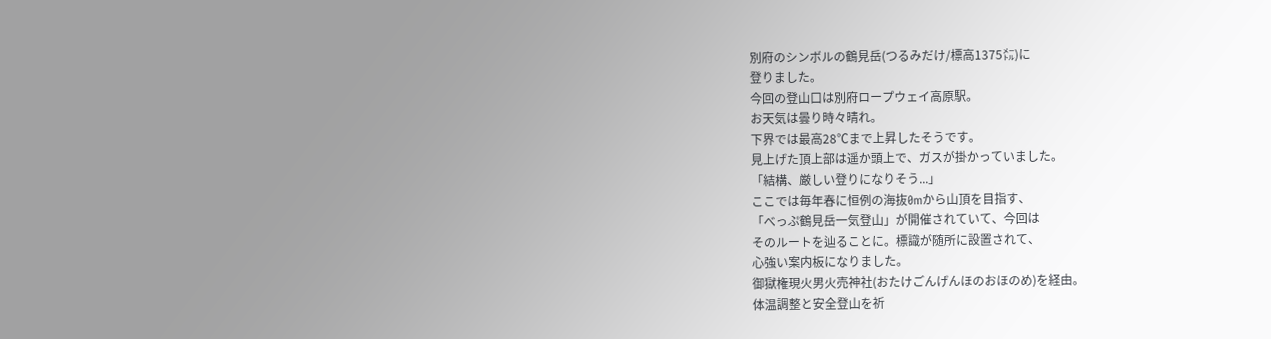別府のシンボルの鶴見岳(つるみだけ/標高1375㍍)に
登りました。
今回の登山口は別府ロープウェイ高原駅。
お天気は曇り時々晴れ。
下界では最高28℃まで上昇したそうです。
見上げた頂上部は遥か頭上で、ガスが掛かっていました。
「結構、厳しい登りになりそう...」
ここでは毎年春に恒例の海抜0mから山頂を目指す、
「べっぷ鶴見岳一気登山」が開催されていて、今回は
そのルートを辿ることに。標識が随所に設置されて、
心強い案内板になりました。
御獄権現火男火売神社(おたけごんげんほのおほのめ)を経由。
体温調整と安全登山を祈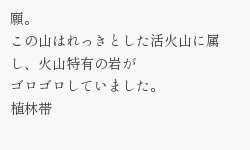願。
この山はれっきとした活火山に属し、火山特有の岩が
ゴロゴロしていました。
植林帯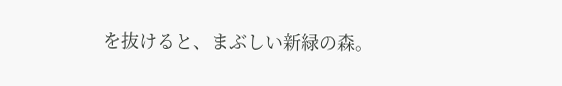を抜けると、まぶしい新緑の森。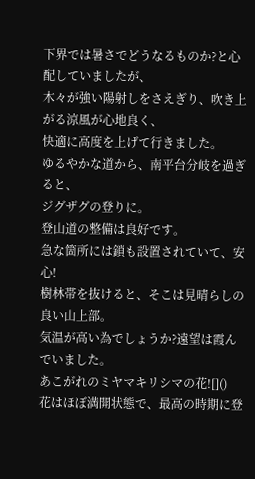下界では暑さでどうなるものか?と心配していましたが、
木々が強い陽射しをさえぎり、吹き上がる涼風が心地良く、
快適に高度を上げて行きました。
ゆるやかな道から、南平台分岐を過ぎると、
ジグザグの登りに。
登山道の整備は良好です。
急な箇所には鎖も設置されていて、安心!
樹林帯を抜けると、そこは見晴らしの良い山上部。
気温が高い為でしょうか?遠望は霞んでいました。
あこがれのミヤマキリシマの花![]()
花はほぼ満開状態で、最高の時期に登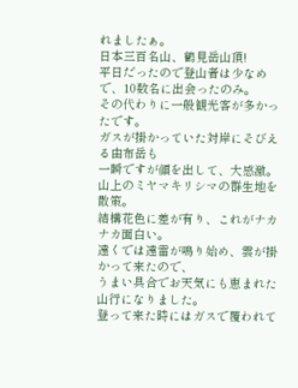れましたぁ。
日本三百名山、鶴見岳山頂!
平日だったので登山者は少なめで、10数名に出会ったのみ。
その代わりに一般観光客が多かったです。
ガスが掛かっていた対岸にそびえる由布岳も
一瞬ですが顔を出して、大感激。
山上のミヤマキリシマの群生地を散策。
結構花色に差が有り、これがナカナカ面白い。
遠くでは遠雷が鳴り始め、雲が掛かって来たので、
うまい具合でお天気にも恵まれた山行になりました。
登って来た時にはガスで覆われて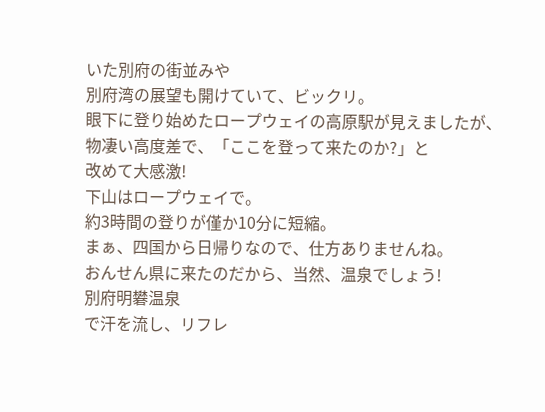いた別府の街並みや
別府湾の展望も開けていて、ビックリ。
眼下に登り始めたロープウェイの高原駅が見えましたが、
物凄い高度差で、「ここを登って来たのか?」と
改めて大感激!
下山はロープウェイで。
約3時間の登りが僅か10分に短縮。
まぁ、四国から日帰りなので、仕方ありませんね。
おんせん県に来たのだから、当然、温泉でしょう!
別府明礬温泉
で汗を流し、リフレ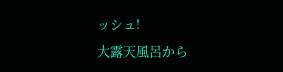ッシュ!
大露天風呂から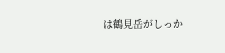は鶴見岳がしっか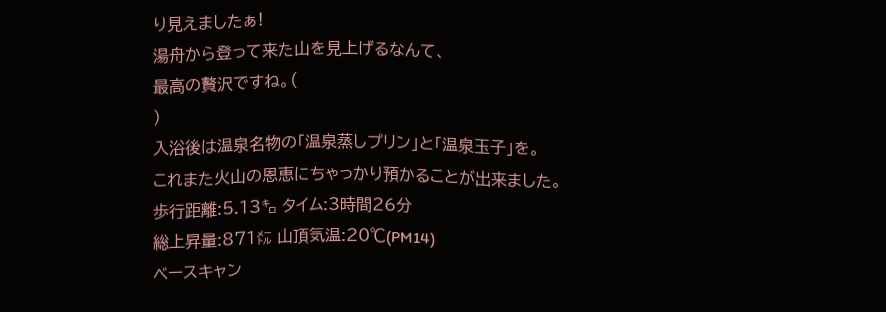り見えましたぁ!
湯舟から登って来た山を見上げるなんて、
最高の贅沢ですね。(
)
入浴後は温泉名物の「温泉蒸しプリン」と「温泉玉子」を。
これまた火山の恩恵にちゃっかり預かることが出来ました。
歩行距離:5.13㌔ タイム:3時間26分
総上昇量:871㍍ 山頂気温:20℃(PM14)
ベースキャン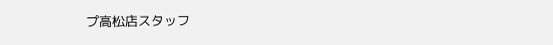プ高松店スタッフ